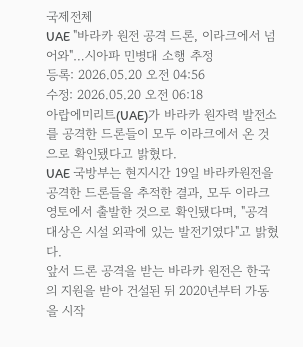국제전체
UAE "바라카 원전 공격 드론, 이라크에서 넘어와"…시아파 민병대 소행 추정
등록: 2026.05.20 오전 04:56
수정: 2026.05.20 오전 06:18
아랍에미리트(UAE)가 바라카 원자력 발전소를 공격한 드론들이 모두 이라크에서 온 것으로 확인됐다고 밝혔다.
UAE 국방부는 현지시간 19일 바라카원전을 공격한 드론들을 추적한 결과, 모두 이라크 영토에서 출발한 것으로 확인됐다며, "공격 대상은 시설 외곽에 있는 발전기였다"고 밝혔다.
앞서 드론 공격을 받는 바라카 원전은 한국의 지원을 받아 건설된 뒤 2020년부터 가동을 시작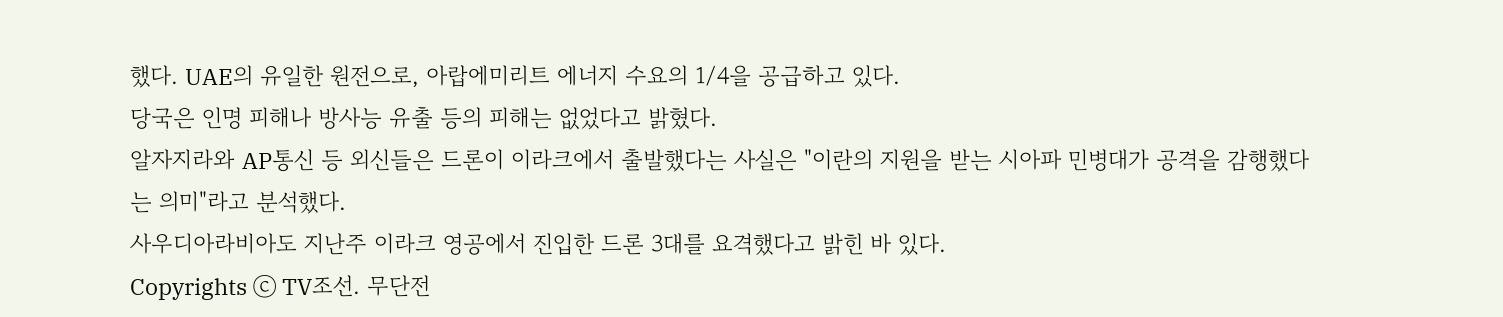했다. UAE의 유일한 원전으로, 아랍에미리트 에너지 수요의 1/4을 공급하고 있다.
당국은 인명 피해나 방사능 유출 등의 피해는 없었다고 밝혔다.
알자지라와 AP통신 등 외신들은 드론이 이라크에서 출발했다는 사실은 "이란의 지원을 받는 시아파 민병대가 공격을 감행했다는 의미"라고 분석했다.
사우디아라비아도 지난주 이라크 영공에서 진입한 드론 3대를 요격했다고 밝힌 바 있다.
Copyrights ⓒ TV조선. 무단전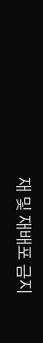재 및 재배포 금지